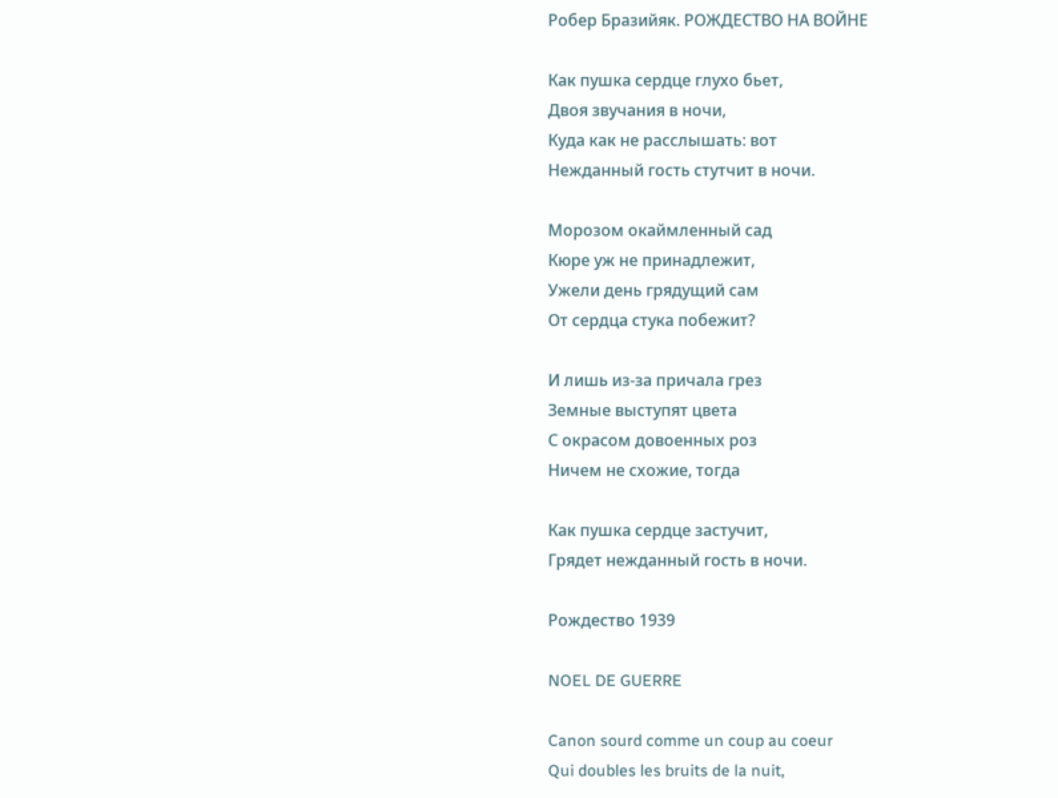Робер Бразийяк. РОЖДЕСТВО НА ВОЙНЕ

Как пушка сердце глухо бьет,
Двоя звучания в ночи,
Куда как не расслышать: вот
Нежданный гость стутчит в ночи.

Морозом окаймленный сад
Кюре уж не принадлежит,
Ужели день грядущий сам
От сердца стука побежит?

И лишь из-за причала грез
Земные выступят цвета
С окрасом довоенных роз
Ничем не схожие, тогда

Как пушка сердце застучит,
Грядет нежданный гость в ночи.

Рождество 1939

NOEL DE GUERRE

Canon sourd comme un coup au coeur
Qui doubles les bruits de la nuit,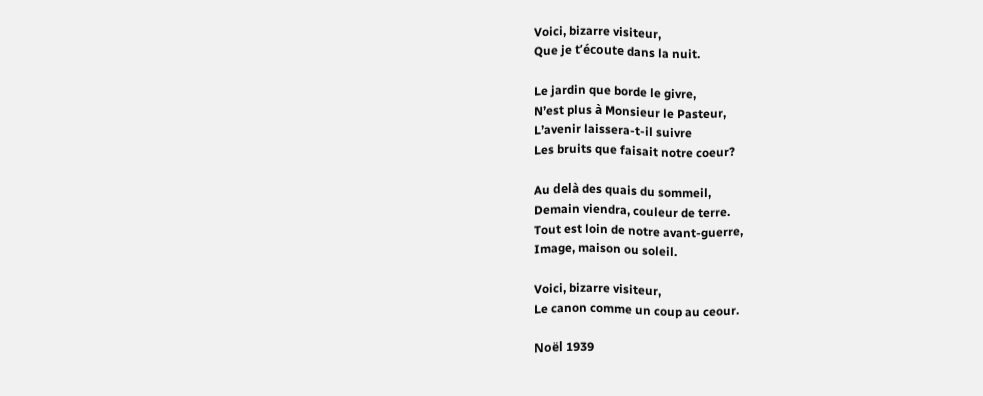Voici, bizarre visiteur,
Que je t’écoute dans la nuit.

Le jardin que borde le givre,
N’est plus à Monsieur le Pasteur,
L’avenir laissera-t-il suivre
Les bruits que faisait notre coeur?

Au delà des quais du sommeil,
Demain viendra, couleur de terre.
Tout est loin de notre avant-guerre,
Image, maison ou soleil.

Voici, bizarre visiteur,
Le canon comme un coup au ceour.

Noël 1939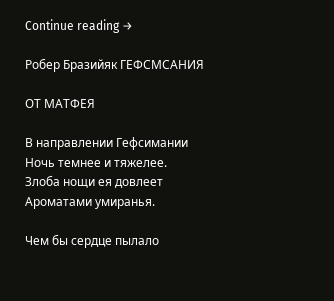Continue reading →

Робер Бразийяк ГЕФСМСАНИЯ

ОТ МАТФЕЯ

В направлении Гефсимании
Ночь темнее и тяжелее.
Злоба нощи ея довлеет
Ароматами умиранья.

Чем бы сердце пылало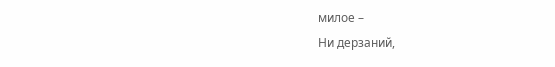милое –
Ни дерзаний,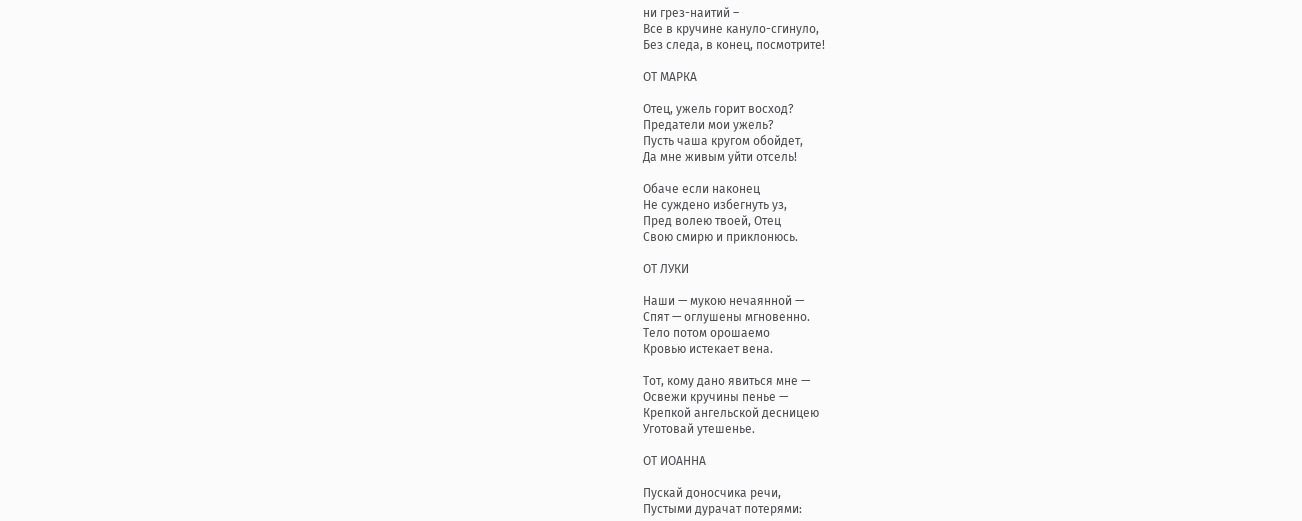ни грез-наитий –
Все в кручине кануло-сгинуло,
Без следа, в конец, посмотрите!

ОТ МАРКА

Отец, ужель горит восход?
Предатели мои ужель?
Пусть чаша кругом обойдет,
Да мне живым уйти отсель!

Обаче если наконец
Не суждено избегнуть уз,
Пред волею твоей, Отец
Свою смирю и приклонюсь.

ОТ ЛУКИ

Наши — мукою нечаянной —
Спят — оглушены мгновенно.
Тело потом орошаемо
Кровью истекает вена.

Тот, кому дано явиться мне —
Освежи кручины пенье —
Крепкой ангельской десницею
Уготовай утешенье.

ОТ ИОАННА

Пускай доносчика речи,
Пустыми дурачат потерями: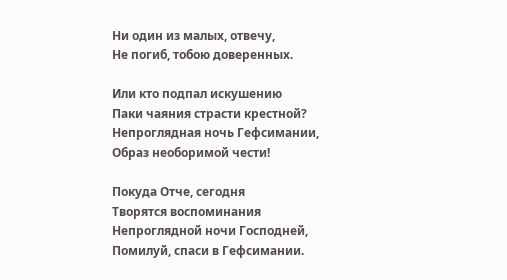Ни один из малых, отвечу,
Не погиб, тобою доверенных.

Или кто подпал искушению
Паки чаяния страсти крестной?
Непроглядная ночь Гефсимании,
Образ необоримой чести!

Покуда Отче, сегодня
Творятся воспоминания
Непроглядной ночи Господней,
Помилуй, спаси в Гефсимании.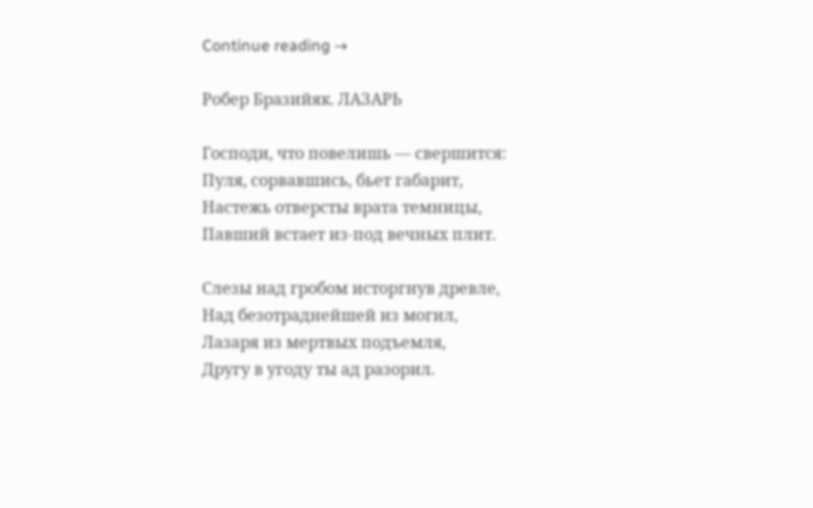Continue reading →

Робер Бразийяк. ЛАЗАРЬ

Господи, что повелишь — свершится:
Пуля, сорвавшись, бьет габарит,
Настежь отверсты врата темницы,
Павший встает из-под вечных плит.

Слезы над гробом исторгнув древле,
Над безотраднейшей из могил,
Лазаря из мертвых подъемля,
Другу в угоду ты ад разорил.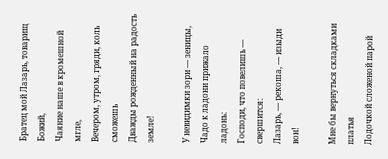Братец мой Лазарь, товарищ Божий,
Чаяние наше в кромешной мгле,
Вечером, утром, гряди, коль сможешь
Дважды рожденный на радость земле!

У невидимки зори — зеницы,
Чадо к ладони прижало ладонь:
Господи, что повелишь — свершится:
Лазарь, — рекоша, — изыди вон!

Мне бы вернуться складками платья
Лодочкой сложеной парой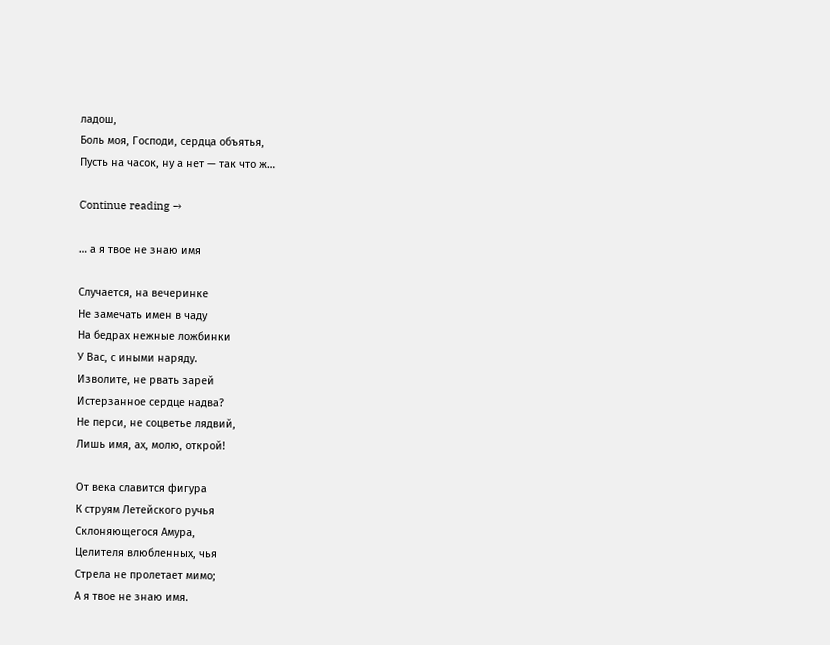ладош,
Боль моя, Господи, сердца объятья,
Пусть на часок, ну а нет — так что ж…

Continue reading →

… а я твое не знаю имя

Случается, на вечеринке
Не замечать имен в чаду
На бедрах нежные ложбинки
У Вас, с иными наряду.
Изволите, не рвать зарей
Истерзанное сердце надва?
Не перси, не соцветье лядвий,
Лишь имя, ах, молю, открой!

От века славится фигура
К струям Летейского ручья
Склоняющегося Амура,
Целителя влюбленных, чья
Стрела не пролетает мимо;
А я твое не знаю имя.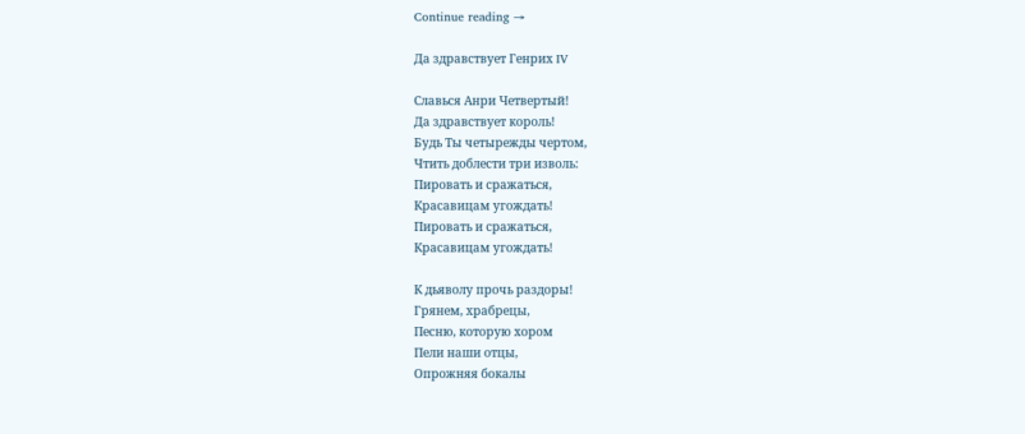Continue reading →

Да здравствует Генрих IV

Славься Анри Четвертый!
Да здравствует король!
Будь Ты четырежды чертом,
Чтить доблести три изволь:
Пировать и сражаться,
Красавицам угождать!
Пировать и сражаться,
Красавицам угождать!

К дьяволу прочь раздоры!
Грянем, храбрецы,
Песню, которую хором
Пели наши отцы,
Опрожняя бокалы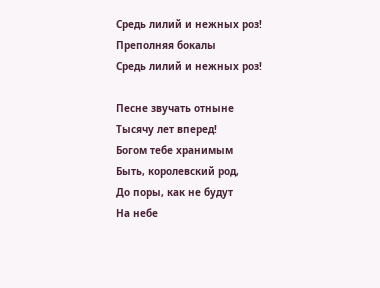Средь лилий и нежных роз!
Преполняя бокалы
Средь лилий и нежных роз!

Песне звучать отныне
Тысячу лет вперед!
Богом тебе хранимым
Быть, королевский род,
До поры, как не будут
На небе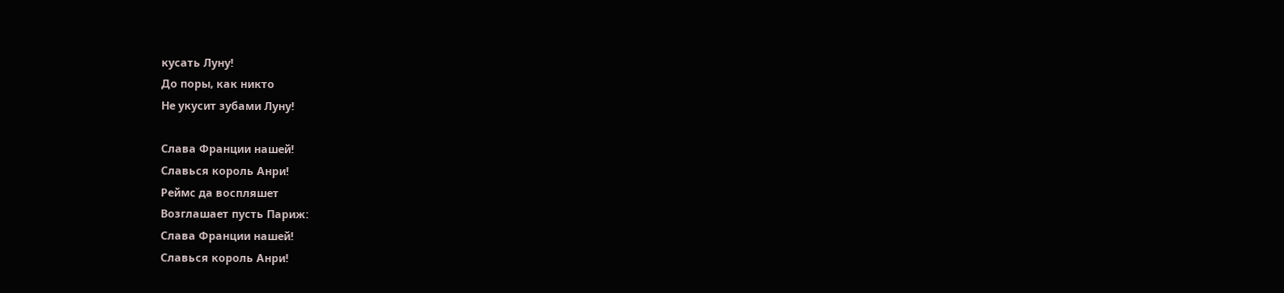кусать Луну!
До поры, как никто
Не укусит зубами Луну!

Слава Франции нашей!
Славься король Анри!
Реймс да воспляшет
Возглашает пусть Париж:
Слава Франции нашей!
Славься король Анри!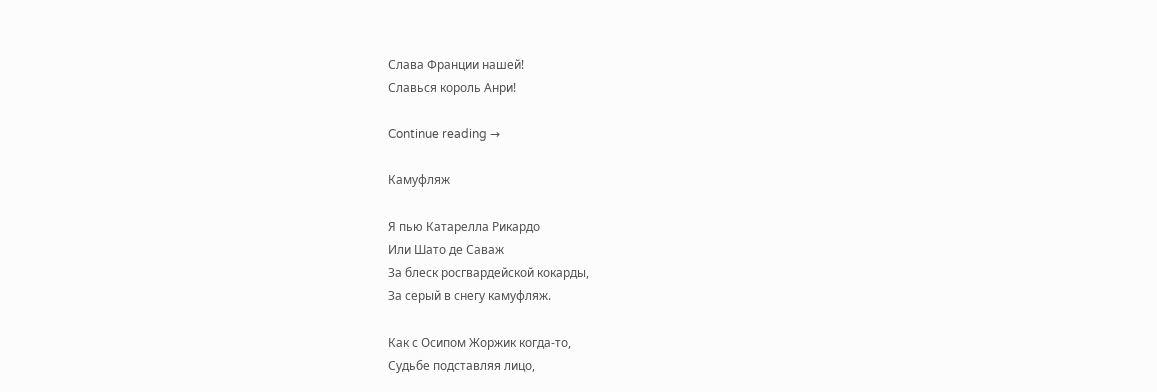Слава Франции нашей!
Славься король Анри!

Continue reading →

Камуфляж

Я пью Катарелла Рикардо
Или Шато де Саваж
За блеск росгвардейской кокарды,
За серый в снегу камуфляж.

Как с Осипом Жоржик когда-то,
Судьбе подставляя лицо,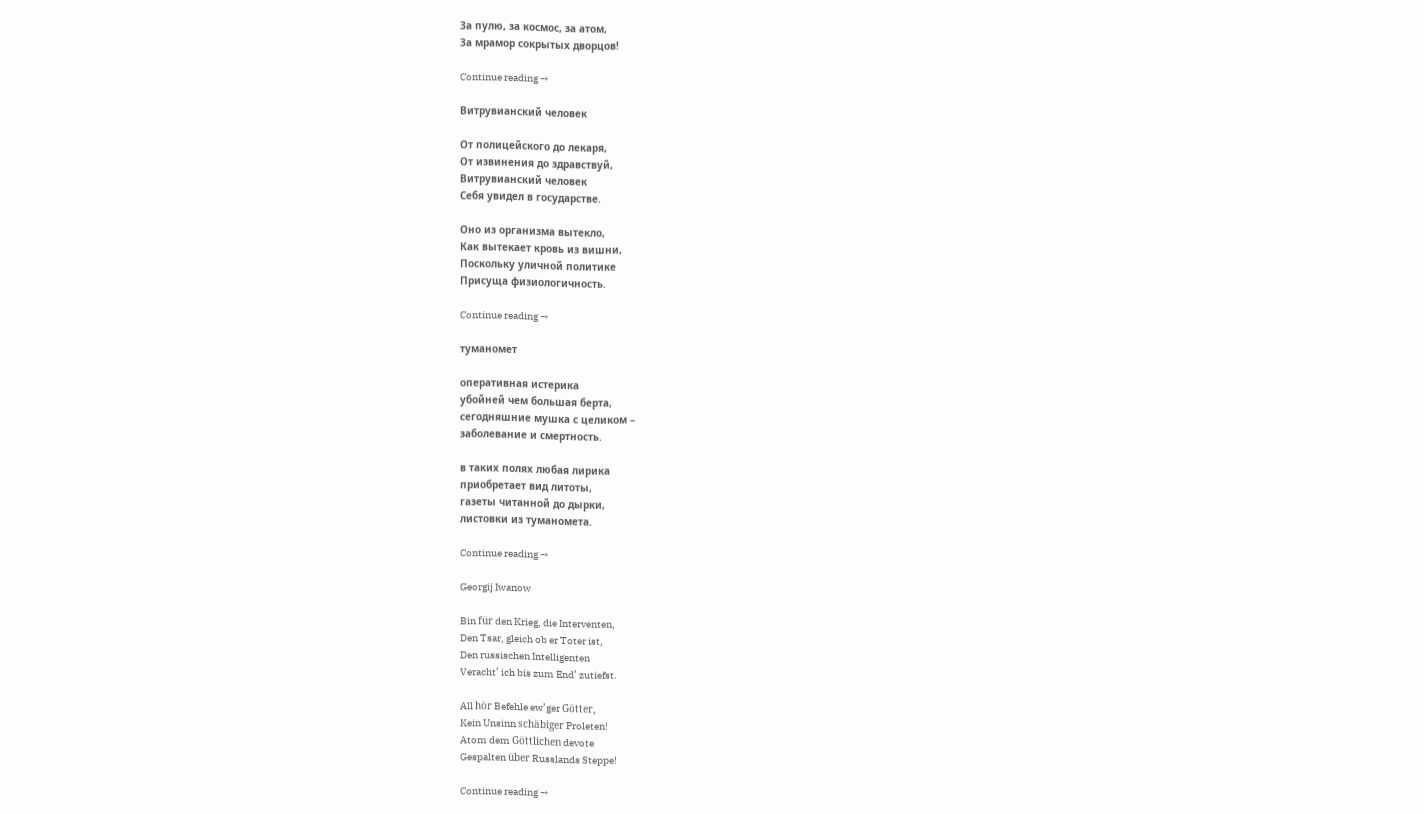За пулю, за космос, за атом,
За мрамор сокрытых дворцов!

Continue reading →

Витрувианский человек

От полицейского до лекаря,
От извинения до здравствуй,
Витрувианский человек
Себя увидел в государстве.

Оно из организма вытекло,
Как вытекает кровь из вишни,
Поскольку уличной политике
Присуща физиологичность.

Continue reading →

туманомет

оперативная истерика
убойней чем большая берта,
сегодняшние мушка с целиком –
заболевание и смертность.

в таких полях любая лирика
приобретает вид литоты,
газеты читанной до дырки,
листовки из туманомета.

Continue reading →

Georgij Iwanow

Bin für den Krieg, die Interventen,
Den Tsar, gleich ob er Toter ist,
Den russischen Intelligenten
Veracht’ ich bis zum End’ zutiefst.

All hör Befehle ew’ger Götter,
Kein Unsinn schäbiger Proleten!
Atom dem Göttlichen devote
Gespalten über Russlands Steppe!

Continue reading →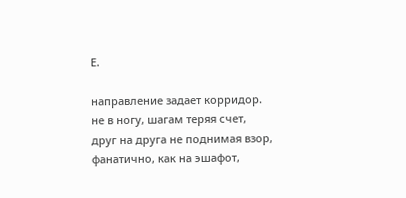Е.

направление задает корридор.
не в ногу, шагам теряя счет,
друг на друга не поднимая взор,
фанатично, как на эшафот,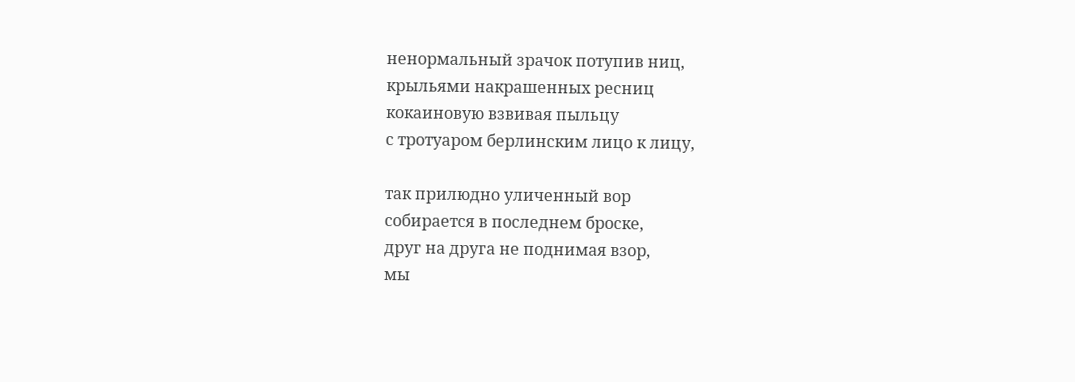ненормальный зрачок потупив ниц,
крыльями накрашенных ресниц
кокаиновую взвивая пыльцу
с тротуаром берлинским лицо к лицу,

так прилюдно уличенный вор
собирается в последнем броске,
друг на друга не поднимая взор,
мы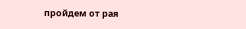пройдем от рая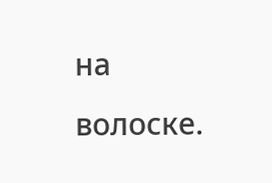на волоске.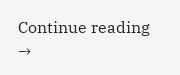Continue reading →